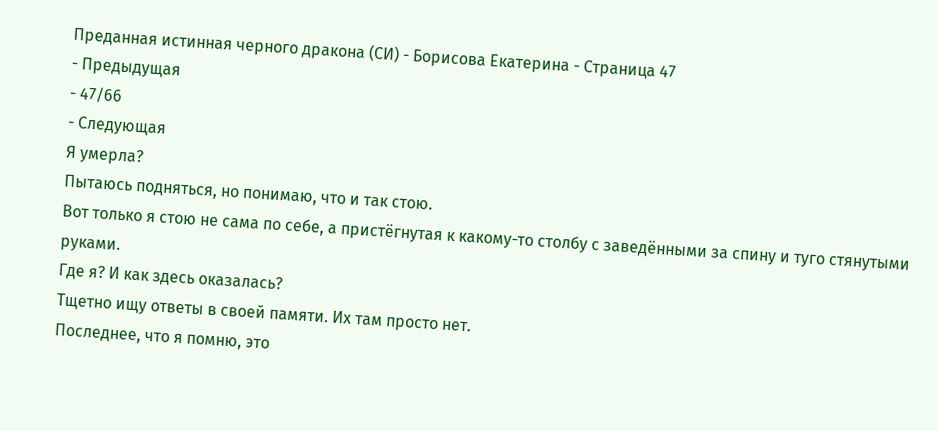Преданная истинная черного дракона (СИ) - Борисова Екатерина - Страница 47
- Предыдущая
- 47/66
- Следующая
Я умерла?
Пытаюсь подняться, но понимаю, что и так стою.
Вот только я стою не сама по себе, а пристёгнутая к какому-то столбу с заведёнными за спину и туго стянутыми руками.
Где я? И как здесь оказалась?
Тщетно ищу ответы в своей памяти. Их там просто нет.
Последнее, что я помню, это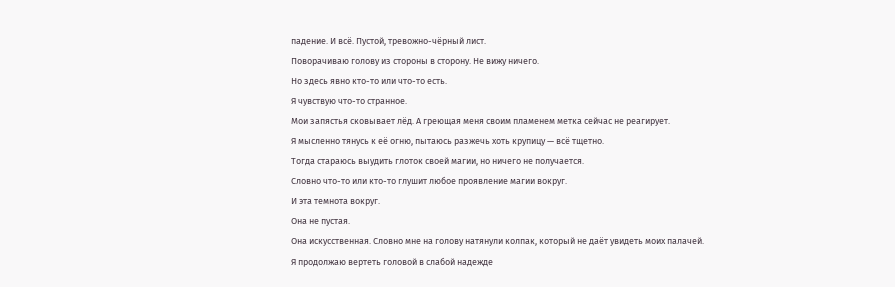падение. И всё. Пустой, тревожно-чёрный лист.
Поворачиваю голову из стороны в сторону. Не вижу ничего.
Но здесь явно кто-то или что-то есть.
Я чувствую что-то странное.
Мои запястья сковывает лёд. А греющая меня своим пламенем метка сейчас не реагирует.
Я мысленно тянусь к её огню, пытаюсь разжечь хоть крупицу — всё тщетно.
Тогда стараюсь выудить глоток своей магии, но ничего не получается.
Словно что-то или кто-то глушит любое проявление магии вокруг.
И эта темнота вокруг.
Она не пустая.
Она искусственная. Словно мне на голову натянули колпак, который не даёт увидеть моих палачей.
Я продолжаю вертеть головой в слабой надежде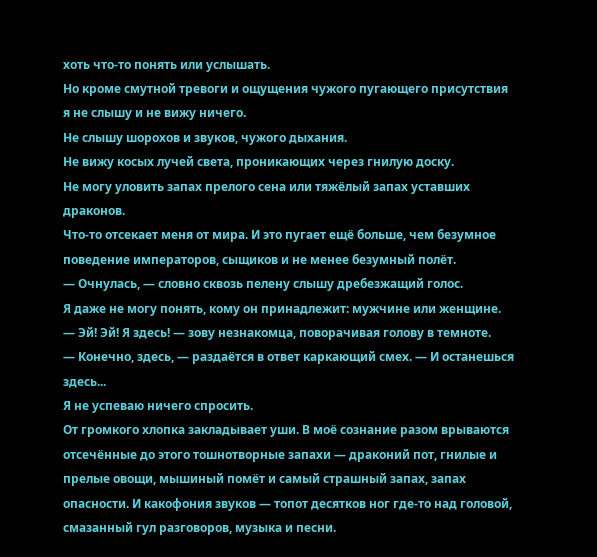хоть что-то понять или услышать.
Но кроме смутной тревоги и ощущения чужого пугающего присутствия я не слышу и не вижу ничего.
Не слышу шорохов и звуков, чужого дыхания.
Не вижу косых лучей света, проникающих через гнилую доску.
Не могу уловить запах прелого сена или тяжёлый запах уставших драконов.
Что-то отсекает меня от мира. И это пугает ещё больше, чем безумное поведение императоров, сыщиков и не менее безумный полёт.
— Очнулась, — словно сквозь пелену слышу дребезжащий голос.
Я даже не могу понять, кому он принадлежит: мужчине или женщине.
— Эй! Эй! Я здесь! — зову незнакомца, поворачивая голову в темноте.
— Конечно, здесь, — раздаётся в ответ каркающий смех. — И останешься здесь...
Я не успеваю ничего спросить.
От громкого хлопка закладывает уши. В моё сознание разом врываются отсечённые до этого тошнотворные запахи — драконий пот, гнилые и прелые овощи, мышиный помёт и самый страшный запах, запах опасности. И какофония звуков — топот десятков ног где-то над головой, смазанный гул разговоров, музыка и песни.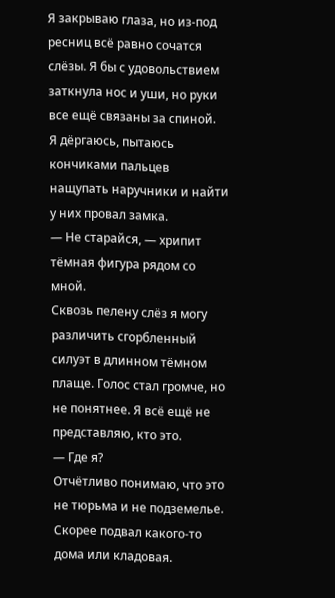Я закрываю глаза, но из-под ресниц всё равно сочатся слёзы. Я бы с удовольствием заткнула нос и уши, но руки все ещё связаны за спиной.
Я дёргаюсь, пытаюсь кончиками пальцев нащупать наручники и найти у них провал замка.
— Не старайся, — хрипит тёмная фигура рядом со мной.
Сквозь пелену слёз я могу различить сгорбленный силуэт в длинном тёмном плаще. Голос стал громче, но не понятнее. Я всё ещё не представляю, кто это.
— Где я?
Отчётливо понимаю, что это не тюрьма и не подземелье. Скорее подвал какого-то дома или кладовая.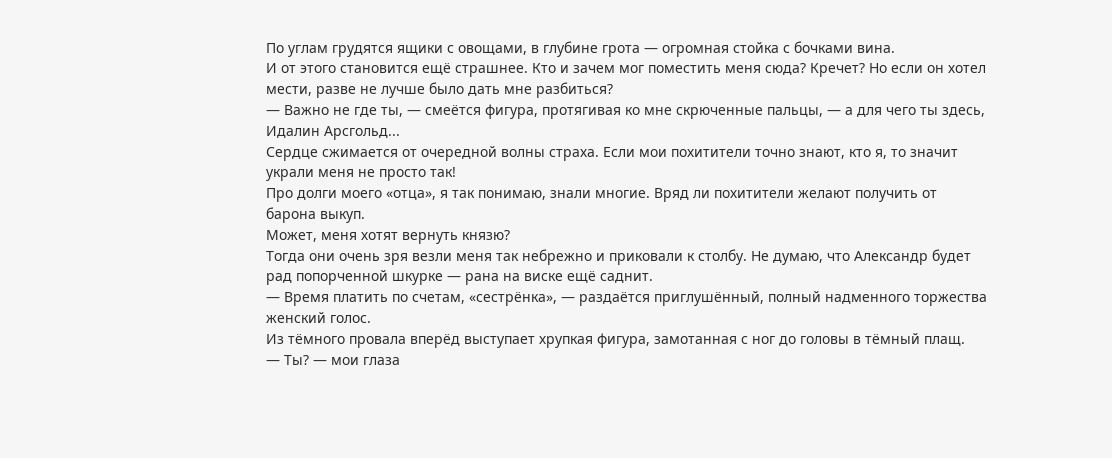По углам грудятся ящики с овощами, в глубине грота — огромная стойка с бочками вина.
И от этого становится ещё страшнее. Кто и зачем мог поместить меня сюда? Кречет? Но если он хотел мести, разве не лучше было дать мне разбиться?
— Важно не где ты, — смеётся фигура, протягивая ко мне скрюченные пальцы, — а для чего ты здесь, Идалин Арсгольд...
Сердце сжимается от очередной волны страха. Если мои похитители точно знают, кто я, то значит украли меня не просто так!
Про долги моего «отца», я так понимаю, знали многие. Вряд ли похитители желают получить от барона выкуп.
Может, меня хотят вернуть князю?
Тогда они очень зря везли меня так небрежно и приковали к столбу. Не думаю, что Александр будет рад попорченной шкурке — рана на виске ещё саднит.
— Время платить по счетам, «сестрёнка», — раздаётся приглушённый, полный надменного торжества женский голос.
Из тёмного провала вперёд выступает хрупкая фигура, замотанная с ног до головы в тёмный плащ.
— Ты? — мои глаза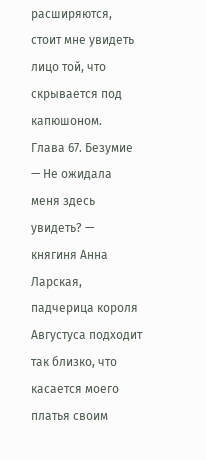расширяются, стоит мне увидеть лицо той, что скрывается под капюшоном.
Глава 67. Безумие
— Не ожидала меня здесь увидеть? — княгиня Анна Ларская, падчерица короля Августуса подходит так близко, что касается моего платья своим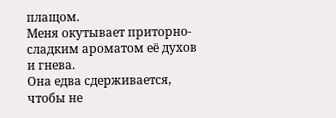плащом.
Меня окутывает приторно-сладким ароматом её духов и гнева.
Она едва сдерживается, чтобы не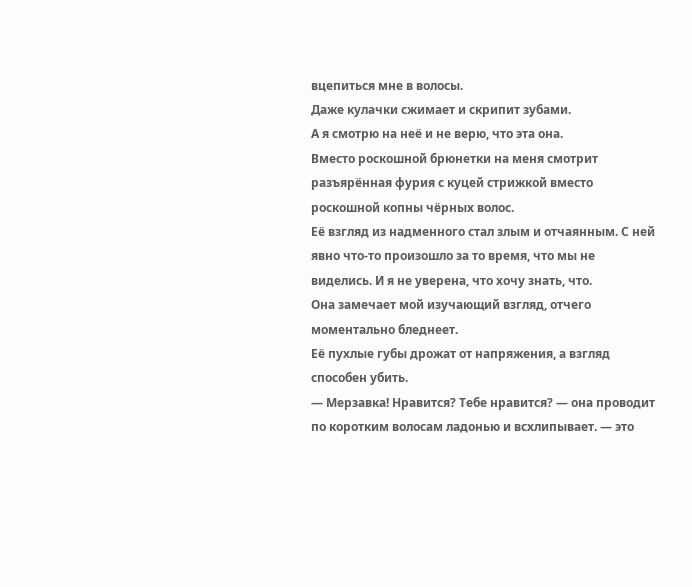вцепиться мне в волосы.
Даже кулачки сжимает и скрипит зубами.
А я смотрю на неё и не верю, что эта она.
Вместо роскошной брюнетки на меня смотрит разъярённая фурия с куцей стрижкой вместо роскошной копны чёрных волос.
Её взгляд из надменного стал злым и отчаянным. С ней явно что-то произошло за то время, что мы не виделись. И я не уверена, что хочу знать, что.
Она замечает мой изучающий взгляд, отчего моментально бледнеет.
Её пухлые губы дрожат от напряжения, а взгляд способен убить.
— Мерзавка! Нравится? Тебе нравится? — она проводит по коротким волосам ладонью и всхлипывает. — это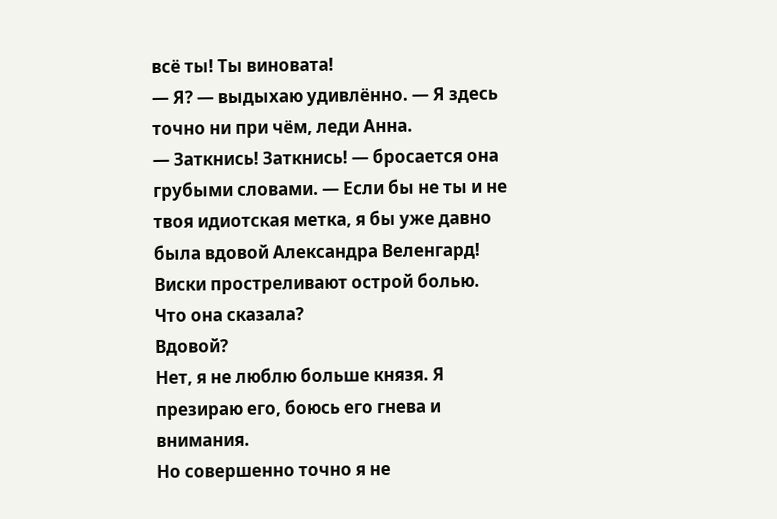всё ты! Ты виновата!
— Я? — выдыхаю удивлённо. — Я здесь точно ни при чём, леди Анна.
— Заткнись! Заткнись! — бросается она грубыми словами. — Если бы не ты и не твоя идиотская метка, я бы уже давно была вдовой Александра Веленгард!
Виски простреливают острой болью.
Что она сказала?
Вдовой?
Нет, я не люблю больше князя. Я презираю его, боюсь его гнева и внимания.
Но совершенно точно я не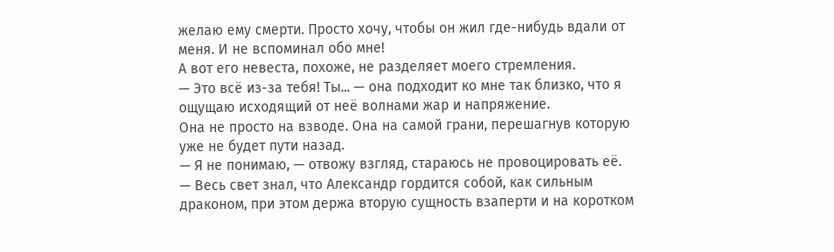желаю ему смерти. Просто хочу, чтобы он жил где-нибудь вдали от меня. И не вспоминал обо мне!
А вот его невеста, похоже, не разделяет моего стремления.
— Это всё из-за тебя! Ты... — она подходит ко мне так близко, что я ощущаю исходящий от неё волнами жар и напряжение.
Она не просто на взводе. Она на самой грани, перешагнув которую уже не будет пути назад.
— Я не понимаю, — отвожу взгляд, стараюсь не провоцировать её.
— Весь свет знал, что Александр гордится собой, как сильным драконом, при этом держа вторую сущность взаперти и на коротком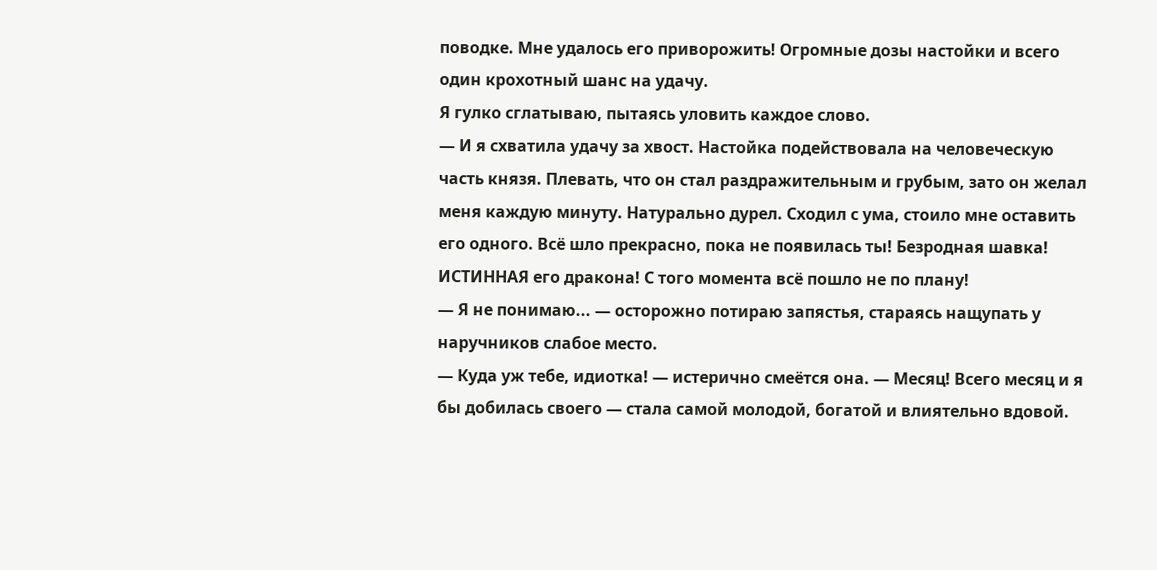поводке. Мне удалось его приворожить! Огромные дозы настойки и всего один крохотный шанс на удачу.
Я гулко сглатываю, пытаясь уловить каждое слово.
— И я схватила удачу за хвост. Настойка подействовала на человеческую часть князя. Плевать, что он стал раздражительным и грубым, зато он желал меня каждую минуту. Натурально дурел. Сходил с ума, стоило мне оставить его одного. Всё шло прекрасно, пока не появилась ты! Безродная шавка! ИСТИННАЯ его дракона! С того момента всё пошло не по плану!
— Я не понимаю... — осторожно потираю запястья, стараясь нащупать у наручников слабое место.
— Куда уж тебе, идиотка! — истерично смеётся она. — Месяц! Всего месяц и я бы добилась своего — стала самой молодой, богатой и влиятельно вдовой.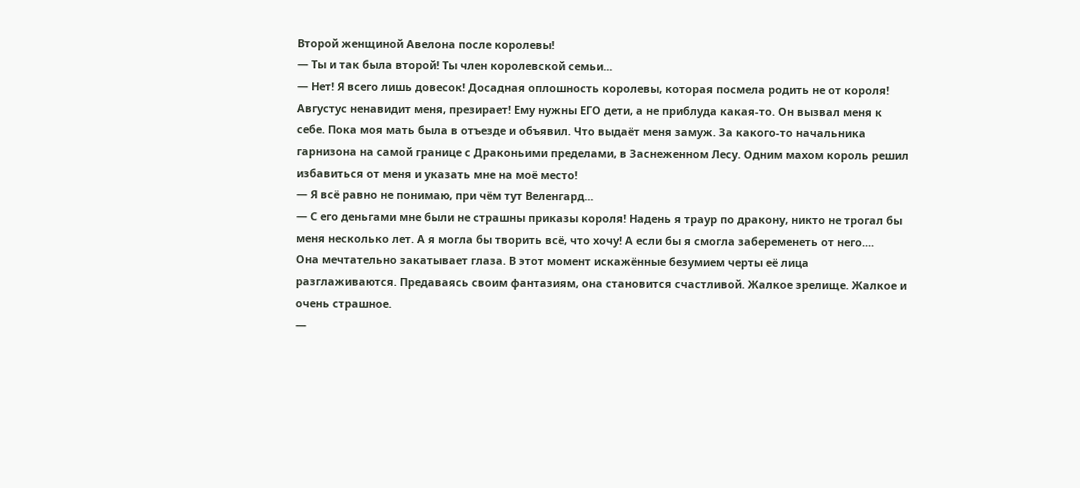Второй женщиной Авелона после королевы!
— Ты и так была второй! Ты член королевской семьи...
— Нет! Я всего лишь довесок! Досадная оплошность королевы, которая посмела родить не от короля! Августус ненавидит меня, презирает! Ему нужны ЕГО дети, а не приблуда какая-то. Он вызвал меня к себе. Пока моя мать была в отъезде и объявил. Что выдаёт меня замуж. За какого-то начальника гарнизона на самой границе с Драконьими пределами, в Заснеженном Лесу. Одним махом король решил избавиться от меня и указать мне на моё место!
— Я всё равно не понимаю, при чём тут Веленгард...
— С его деньгами мне были не страшны приказы короля! Надень я траур по дракону, никто не трогал бы меня несколько лет. А я могла бы творить всё, что хочу! А если бы я смогла забеременеть от него....
Она мечтательно закатывает глаза. В этот момент искажённые безумием черты её лица разглаживаются. Предаваясь своим фантазиям, она становится счастливой. Жалкое зрелище. Жалкое и очень страшное.
—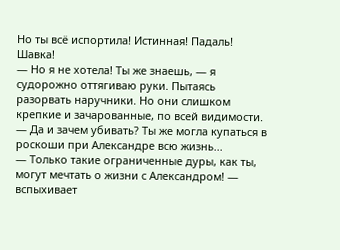Но ты всё испортила! Истинная! Падаль! Шавка!
— Но я не хотела! Ты же знаешь, — я судорожно оттягиваю руки. Пытаясь разорвать наручники. Но они слишком крепкие и зачарованные, по всей видимости. — Да и зачем убивать? Ты же могла купаться в роскоши при Александре всю жизнь...
— Только такие ограниченные дуры, как ты, могут мечтать о жизни с Александром! — вспыхивает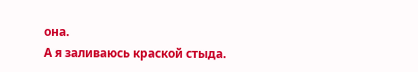она.
А я заливаюсь краской стыда.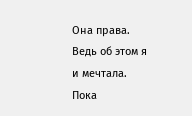Она права. Ведь об этом я и мечтала. Пока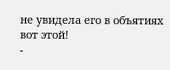не увидела его в объятиях вот этой!
-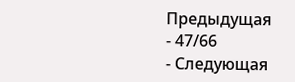Предыдущая
- 47/66
- Следующая